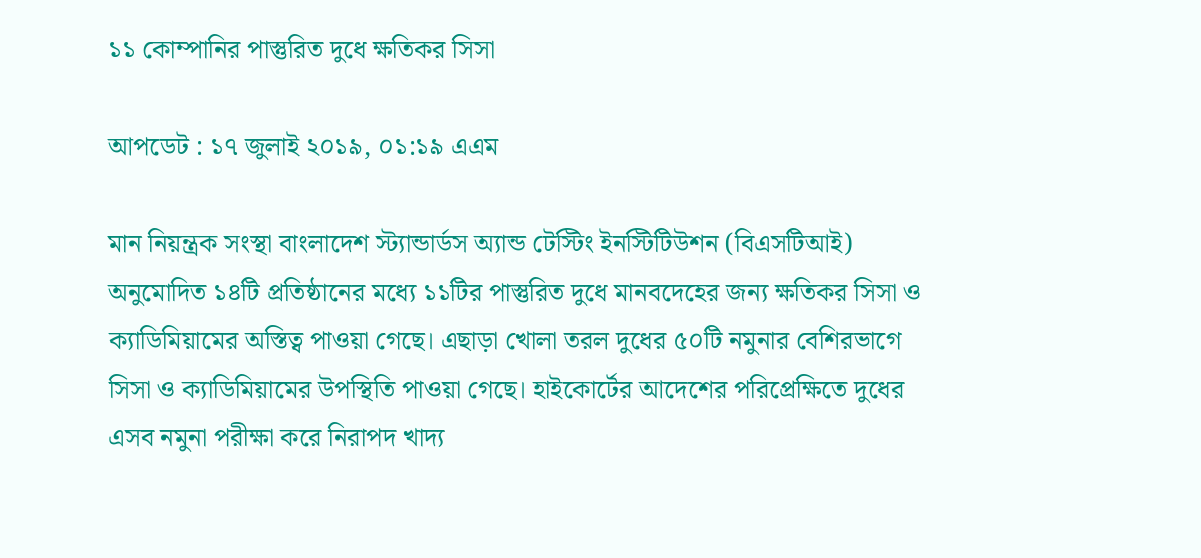১১ কোম্পানির পাস্তুরিত দুধে ক্ষতিকর সিসা

আপডেট : ১৭ জুলাই ২০১৯, ০১:১৯ এএম

মান নিয়ন্ত্রক সংস্থা বাংলাদেশ স্ট্যান্ডার্ডস অ্যান্ড টেস্টিং ইনস্টিটিউশন (বিএসটিআই) অনুমোদিত ১৪টি প্রতিষ্ঠানের মধ্যে ১১টির পাস্তুরিত দুধে মানবদেহের জন্য ক্ষতিকর সিসা ও ক্যাডিমিয়ামের অস্তিত্ব পাওয়া গেছে। এছাড়া খোলা তরল দুধের ৫০টি নমুনার বেশিরভাগে সিসা ও ক্যাডিমিয়ামের উপস্থিতি পাওয়া গেছে। হাইকোর্টের আদেশের পরিপ্রেক্ষিতে দুধের এসব নমুনা পরীক্ষা করে নিরাপদ খাদ্য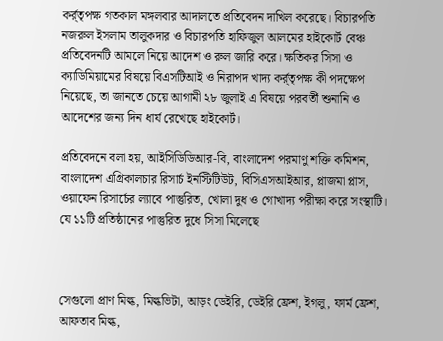কর্র্তৃপক্ষ গতকাল মঙ্গলবার আদালতে প্রতিবেদন দাখিল করেছে। বিচারপতি নজরুল ইসলাম তালুকদার ও বিচারপতি হাফিজুল আলমের হাইকোর্ট বেঞ্চ প্রতিবেদনটি আমলে নিয়ে আদেশ ও রুল জারি করে। ক্ষতিকর সিসা ও ক্যাডিমিয়ামের বিষয়ে বিএসটিআই ও নিরাপদ খাদ্য কর্র্তৃপক্ষ কী পদক্ষেপ নিয়েছে, তা জানতে চেয়ে আগামী ২৮ জুলাই এ বিষয়ে পরবর্তী শুনানি ও আদেশের জন্য দিন ধার্য রেখেছে হাইকোর্ট।

প্রতিবেদনে বলা হয়, আইসিডিডিআর-বি, বাংলাদেশ পরমাণু শক্তি কমিশন, বাংলাদেশ এগ্রিকালচার রিসার্চ ইনস্টিটিউট, বিসিএসআইআর, প্লাজমা প্লাস, ওয়াফেন রিসার্চের ল্যাবে পাস্তুরিত, খোলা দুধ ও গোখাদ্য পরীক্ষা করে সংস্থাটি। যে ১১টি প্রতিষ্ঠানের পাস্তুরিত দুধে সিসা মিলেছে



সেগুলো প্রাণ মিল্ক, মিল্কভিটা, আড়ং ডেইরি, ডেইরি ফ্রেশ, ইগলু, ফার্ম ফ্রেশ, আফতাব মিল্ক,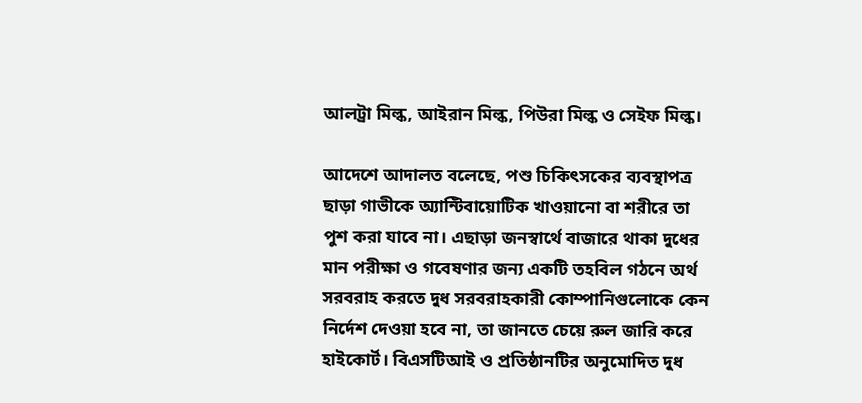আলট্রা মিল্ক, আইরান মিল্ক, পিউরা মিল্ক ও সেইফ মিল্ক।

আদেশে আদালত বলেছে, পশু চিকিৎসকের ব্যবস্থাপত্র ছাড়া গাভীকে অ্যান্টিবায়োটিক খাওয়ানো বা শরীরে তা পুশ করা যাবে না। এছাড়া জনস্বার্থে বাজারে থাকা দুধের মান পরীক্ষা ও গবেষণার জন্য একটি তহবিল গঠনে অর্থ সরবরাহ করতে দুধ সরবরাহকারী কোম্পানিগুলোকে কেন নির্দেশ দেওয়া হবে না, তা জানতে চেয়ে রুল জারি করে হাইকোর্ট। বিএসটিআই ও প্রতিষ্ঠানটির অনুমোদিত দুধ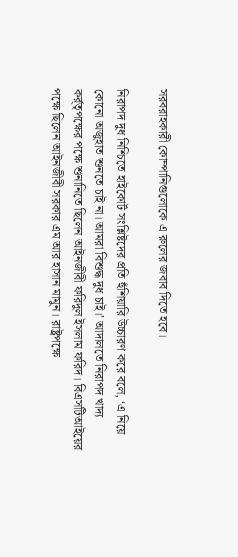সরবরাহকারী কোম্পানিগুলোকে এ রুলের জবাব দিতে হবে।

নিরাপদ দুধ নিশ্চিতে হাইকোর্ট সংশ্লিষ্টদের প্রতি হুঁশিয়ারি উচ্চারণ করে বলে, ‘এ নিয়ে কোনো অজুহাত শুনতে চাই না। আমরা বিশুদ্ধ দুধ চাই।’ আদালতে নিরাপদ খাদ্য কর্র্তৃপক্ষের পক্ষে শুনানিতে ছিলেন আইনজীবী ফরিদুল ইসলাম ফরিদ। বিএসটিআইয়ের পক্ষে ছিলেন আইনজীবী সরকার এম আর হাসান মামুন। রাষ্ট্রপক্ষে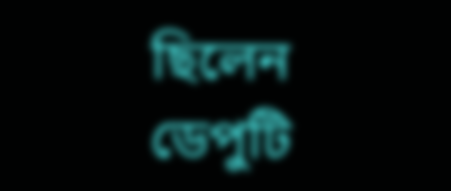ছিলেন ডেপুটি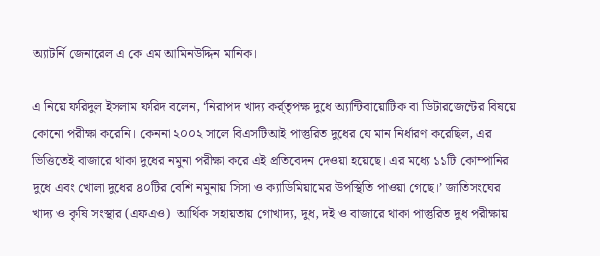অ্যাটর্নি জেনারেল এ কে এম আমিনউদ্দিন মানিক।

এ নিয়ে ফরিদুল ইসলাম ফরিদ বলেন, ‘নিরাপদ খাদ্য কর্র্তৃপক্ষ দুধে অ্যান্টিবায়োটিক বা ডিটারজেন্টের বিষয়ে কোনো পরীক্ষা করেনি। কেননা ২০০২ সালে বিএসটিআই পাস্তুরিত দুধের যে মান নির্ধারণ করেছিল, এর ভিত্তিতেই বাজারে থাকা দুধের নমুনা পরীক্ষা করে এই প্রতিবেদন দেওয়া হয়েছে। এর মধ্যে ১১টি কোম্পানির দুধে এবং খোলা দুধের ৪০টির বেশি নমুনায় সিসা ও ক্যাডিমিয়ামের উপস্থিতি পাওয়া গেছে।’ জাতিসংঘের খাদ্য ও কৃষি সংস্থার (এফএও)  আর্থিক সহায়তায় গোখাদ্য, দুধ, দই ও বাজারে থাকা পাস্তুরিত দুধ পরীক্ষায়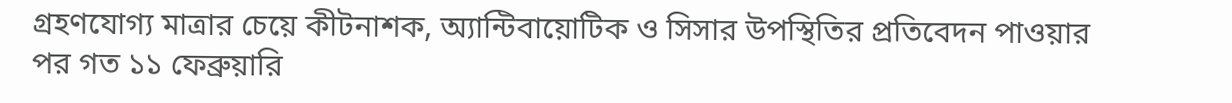গ্রহণযোগ্য মাত্রার চেয়ে কীটনাশক, অ্যান্টিবায়োটিক ও সিসার উপস্থিতির প্রতিবেদন পাওয়ার পর গত ১১ ফেব্রুয়ারি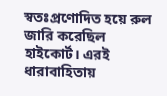স্বতঃপ্রণোদিত হয়ে রুল জারি করেছিল হাইকোর্ট। এরই ধারাবাহিতায়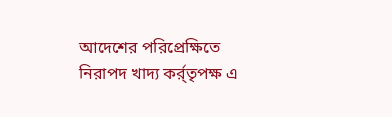আদেশের পরিপ্রেক্ষিতে নিরাপদ খাদ্য কর্র্তৃপক্ষ এ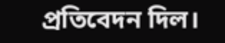প্রতিবেদন দিল।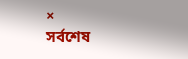×
সর্বশেষ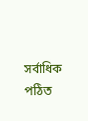সর্বাধিক পঠিত